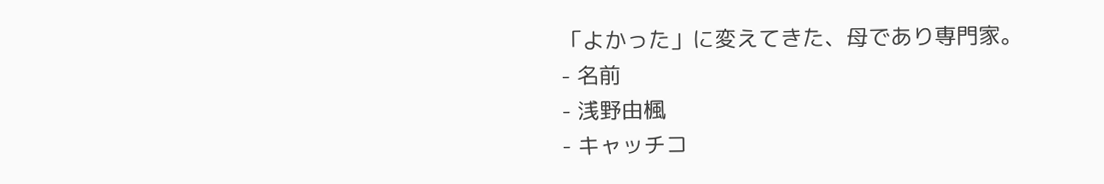「よかった」に変えてきた、母であり専門家。
- 名前
- 浅野由楓
- キャッチコ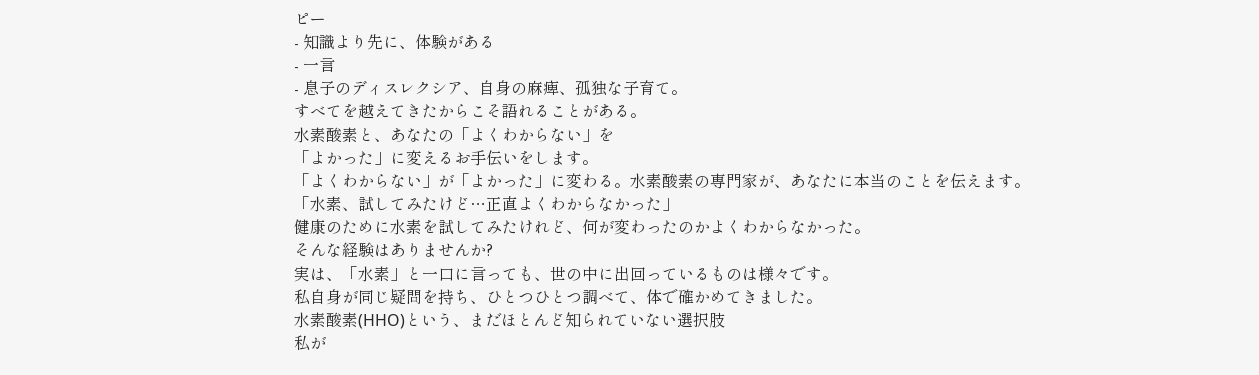ピー
- 知識より先に、体験がある
- 一言
- 息子のディスレクシア、自身の麻痺、孤独な子育て。
すべてを越えてきたからこそ語れることがある。
水素酸素と、あなたの「よくわからない」を
「よかった」に変えるお手伝いをします。
「よくわからない」が「よかった」に変わる。水素酸素の専門家が、あなたに本当のことを伝えます。
「水素、試してみたけど…正直よくわからなかった」
健康のために水素を試してみたけれど、何が変わったのかよくわからなかった。
そんな経験はありませんか?
実は、「水素」と一口に言っても、世の中に出回っているものは様々です。
私自身が同じ疑問を持ち、ひとつひとつ調べて、体で確かめてきました。
水素酸素(HHO)という、まだほとんど知られていない選択肢
私が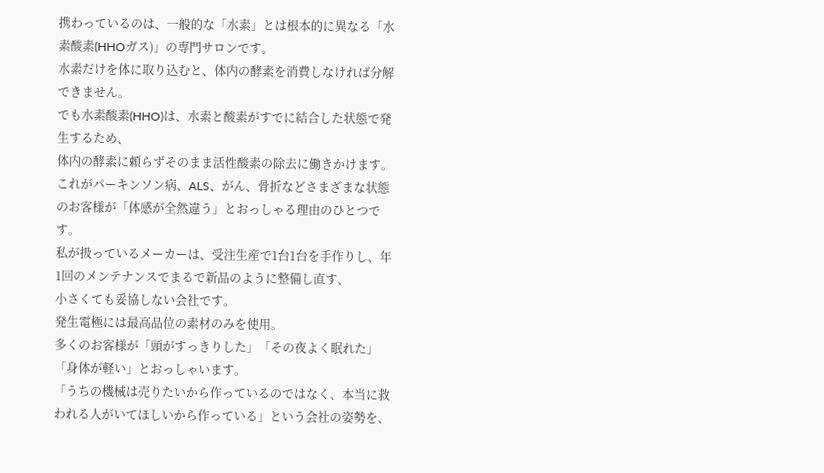携わっているのは、一般的な「水素」とは根本的に異なる「水素酸素(HHOガス)」の専門サロンです。
水素だけを体に取り込むと、体内の酵素を消費しなければ分解できません。
でも水素酸素(HHO)は、水素と酸素がすでに結合した状態で発生するため、
体内の酵素に頼らずそのまま活性酸素の除去に働きかけます。
これがパーキンソン病、ALS、がん、骨折などさまざまな状態のお客様が「体感が全然違う」とおっしゃる理由のひとつです。
私が扱っているメーカーは、受注生産で1台1台を手作りし、年1回のメンテナンスでまるで新品のように整備し直す、
小さくても妥協しない会社です。
発生電極には最高品位の素材のみを使用。
多くのお客様が「頭がすっきりした」「その夜よく眠れた」「身体が軽い」とおっしゃいます。
「うちの機械は売りたいから作っているのではなく、本当に救われる人がいてほしいから作っている」という会社の姿勢を、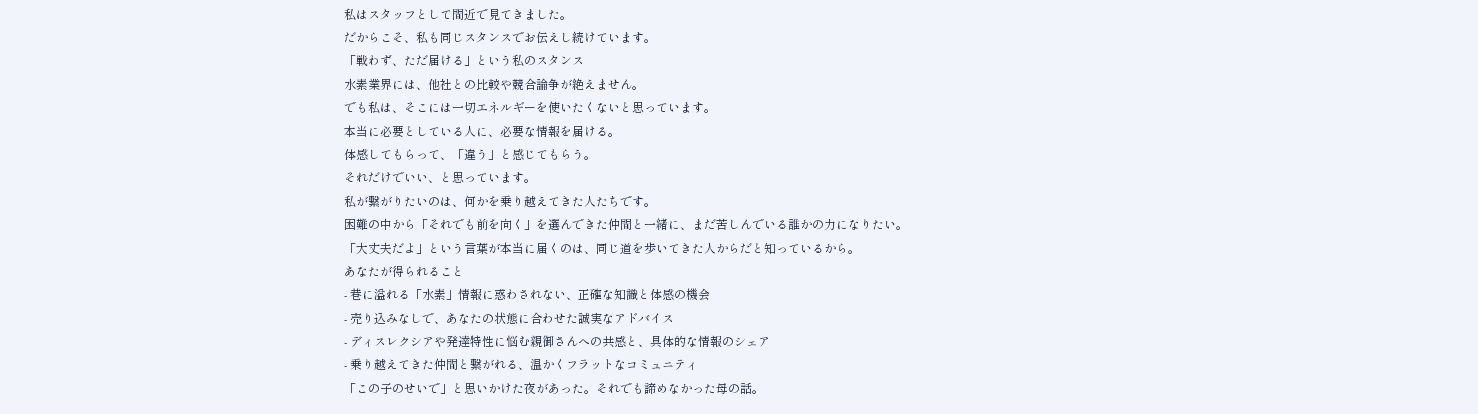私はスタッフとして間近で見てきました。
だからこそ、私も同じスタンスでお伝えし続けています。
「戦わず、ただ届ける」という私のスタンス
水素業界には、他社との比較や競合論争が絶えません。
でも私は、そこには一切エネルギーを使いたくないと思っています。
本当に必要としている人に、必要な情報を届ける。
体感してもらって、「違う」と感じてもらう。
それだけでいい、と思っています。
私が繋がりたいのは、何かを乗り越えてきた人たちです。
困難の中から「それでも前を向く」を選んできた仲間と一緒に、まだ苦しんでいる誰かの力になりたい。
「大丈夫だよ」という言葉が本当に届くのは、同じ道を歩いてきた人からだと知っているから。
あなたが得られること
- 巷に溢れる「水素」情報に惑わされない、正確な知識と体感の機会
- 売り込みなしで、あなたの状態に合わせた誠実なアドバイス
- ディスレクシアや発達特性に悩む親御さんへの共感と、具体的な情報のシェア
- 乗り越えてきた仲間と繋がれる、温かくフラットなコミュニティ
「この子のせいで」と思いかけた夜があった。それでも諦めなかった母の話。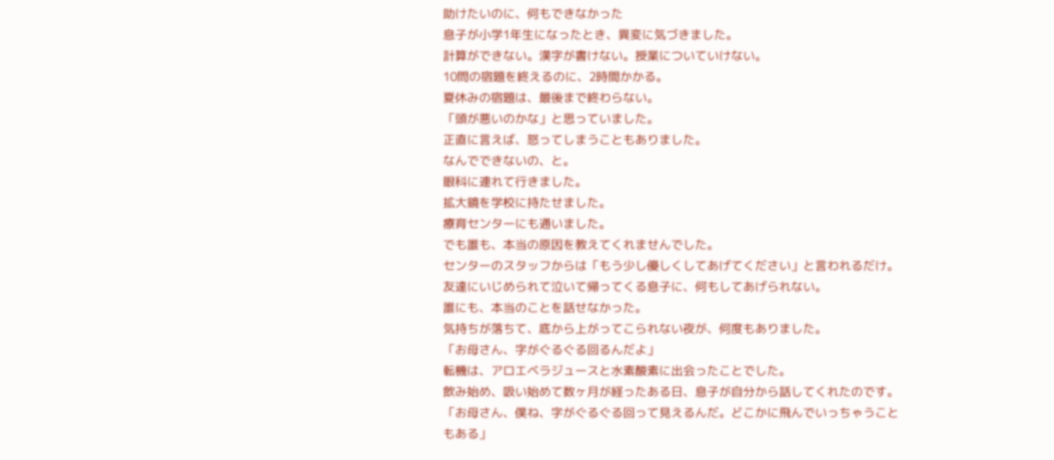助けたいのに、何もできなかった
息子が小学1年生になったとき、異変に気づきました。
計算ができない。漢字が書けない。授業についていけない。
10問の宿題を終えるのに、2時間かかる。
夏休みの宿題は、最後まで終わらない。
「頭が悪いのかな」と思っていました。
正直に言えば、怒ってしまうこともありました。
なんでできないの、と。
眼科に連れて行きました。
拡大鏡を学校に持たせました。
療育センターにも通いました。
でも誰も、本当の原因を教えてくれませんでした。
センターのスタッフからは「もう少し優しくしてあげてください」と言われるだけ。
友達にいじめられて泣いて帰ってくる息子に、何もしてあげられない。
誰にも、本当のことを話せなかった。
気持ちが落ちて、底から上がってこられない夜が、何度もありました。
「お母さん、字がぐるぐる回るんだよ」
転機は、アロエベラジュースと水素酸素に出会ったことでした。
飲み始め、吸い始めて数ヶ月が経ったある日、息子が自分から話してくれたのです。
「お母さん、僕ね、字がぐるぐる回って見えるんだ。どこかに飛んでいっちゃうこともある」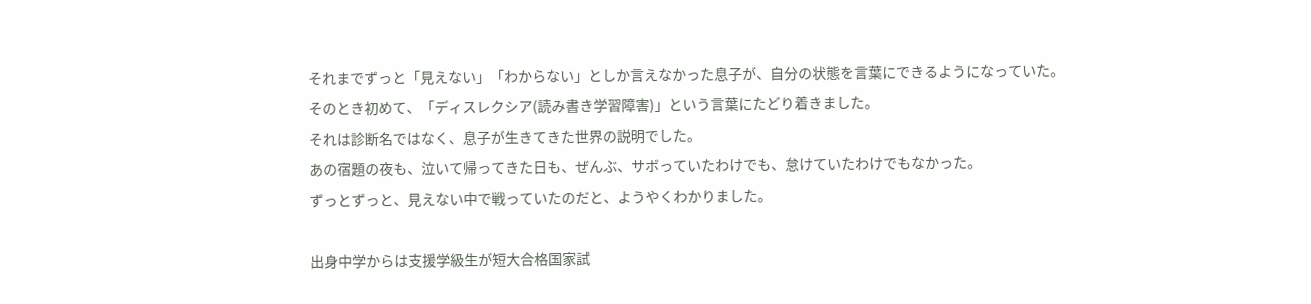それまでずっと「見えない」「わからない」としか言えなかった息子が、自分の状態を言葉にできるようになっていた。
そのとき初めて、「ディスレクシア(読み書き学習障害)」という言葉にたどり着きました。
それは診断名ではなく、息子が生きてきた世界の説明でした。
あの宿題の夜も、泣いて帰ってきた日も、ぜんぶ、サボっていたわけでも、怠けていたわけでもなかった。
ずっとずっと、見えない中で戦っていたのだと、ようやくわかりました。

出身中学からは支援学級生が短大合格国家試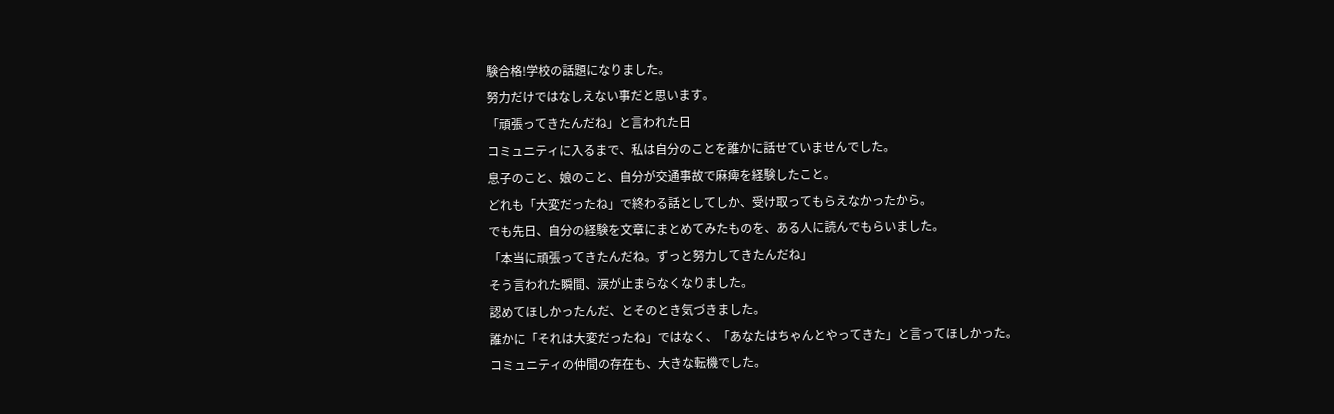験合格!学校の話題になりました。
努力だけではなしえない事だと思います。
「頑張ってきたんだね」と言われた日
コミュニティに入るまで、私は自分のことを誰かに話せていませんでした。
息子のこと、娘のこと、自分が交通事故で麻痺を経験したこと。
どれも「大変だったね」で終わる話としてしか、受け取ってもらえなかったから。
でも先日、自分の経験を文章にまとめてみたものを、ある人に読んでもらいました。
「本当に頑張ってきたんだね。ずっと努力してきたんだね」
そう言われた瞬間、涙が止まらなくなりました。
認めてほしかったんだ、とそのとき気づきました。
誰かに「それは大変だったね」ではなく、「あなたはちゃんとやってきた」と言ってほしかった。
コミュニティの仲間の存在も、大きな転機でした。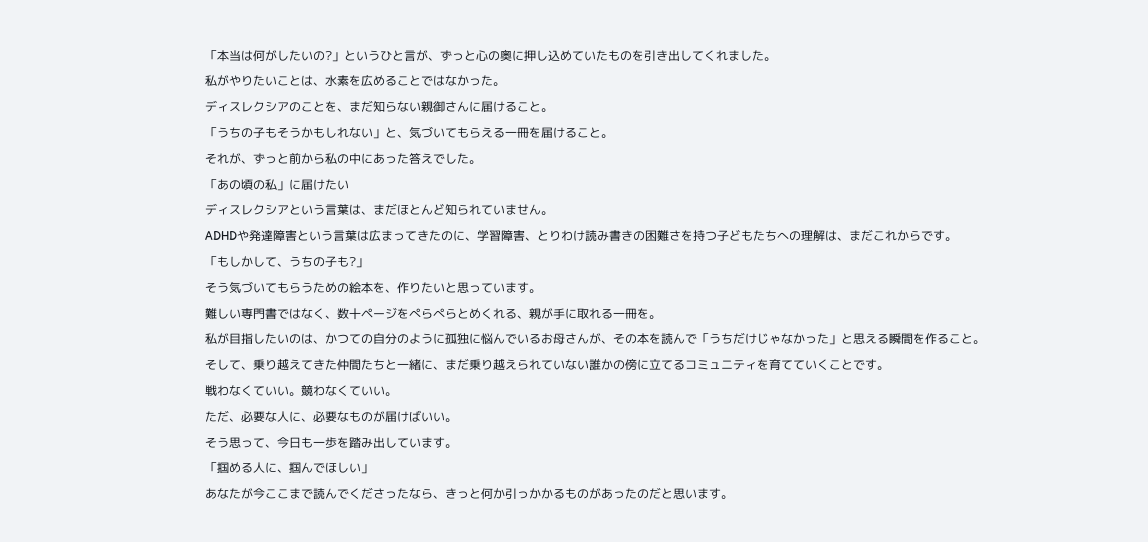「本当は何がしたいの?」というひと言が、ずっと心の奥に押し込めていたものを引き出してくれました。
私がやりたいことは、水素を広めることではなかった。
ディスレクシアのことを、まだ知らない親御さんに届けること。
「うちの子もそうかもしれない」と、気づいてもらえる一冊を届けること。
それが、ずっと前から私の中にあった答えでした。
「あの頃の私」に届けたい
ディスレクシアという言葉は、まだほとんど知られていません。
ADHDや発達障害という言葉は広まってきたのに、学習障害、とりわけ読み書きの困難さを持つ子どもたちへの理解は、まだこれからです。
「もしかして、うちの子も?」
そう気づいてもらうための絵本を、作りたいと思っています。
難しい専門書ではなく、数十ページをぺらぺらとめくれる、親が手に取れる一冊を。
私が目指したいのは、かつての自分のように孤独に悩んでいるお母さんが、その本を読んで「うちだけじゃなかった」と思える瞬間を作ること。
そして、乗り越えてきた仲間たちと一緒に、まだ乗り越えられていない誰かの傍に立てるコミュニティを育てていくことです。
戦わなくていい。競わなくていい。
ただ、必要な人に、必要なものが届けばいい。
そう思って、今日も一歩を踏み出しています。
「掴める人に、掴んでほしい」
あなたが今ここまで読んでくださったなら、きっと何か引っかかるものがあったのだと思います。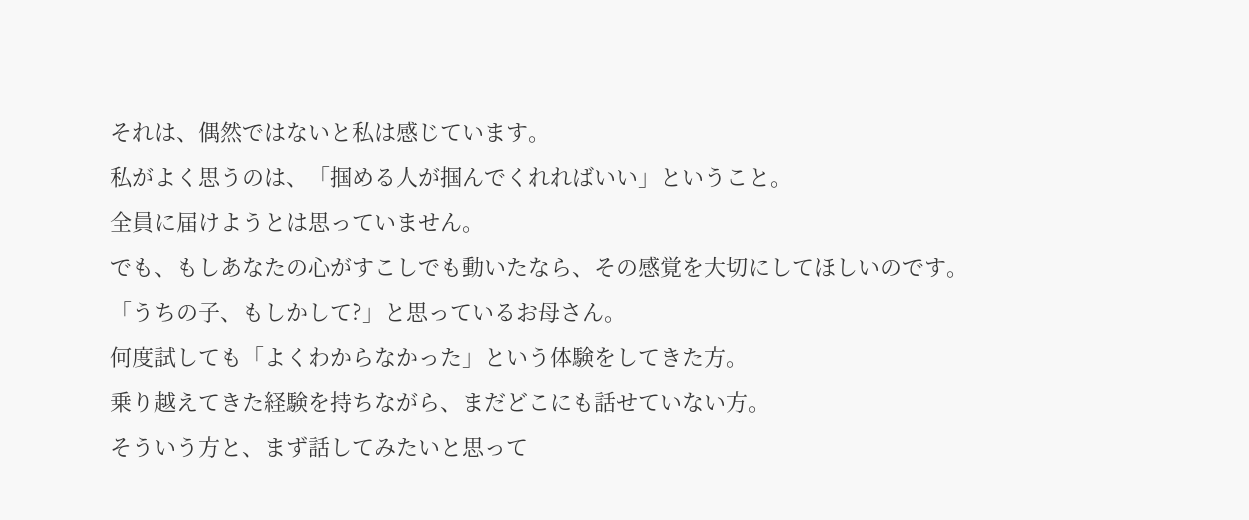それは、偶然ではないと私は感じています。
私がよく思うのは、「掴める人が掴んでくれればいい」ということ。
全員に届けようとは思っていません。
でも、もしあなたの心がすこしでも動いたなら、その感覚を大切にしてほしいのです。
「うちの子、もしかして?」と思っているお母さん。
何度試しても「よくわからなかった」という体験をしてきた方。
乗り越えてきた経験を持ちながら、まだどこにも話せていない方。
そういう方と、まず話してみたいと思って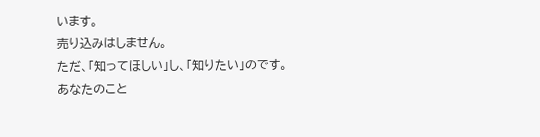います。
売り込みはしません。
ただ、「知ってほしい」し、「知りたい」のです。
あなたのこと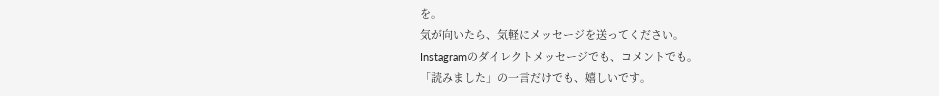を。
気が向いたら、気軽にメッセージを送ってください。
Instagramのダイレクトメッセージでも、コメントでも。
「読みました」の一言だけでも、嬉しいです。